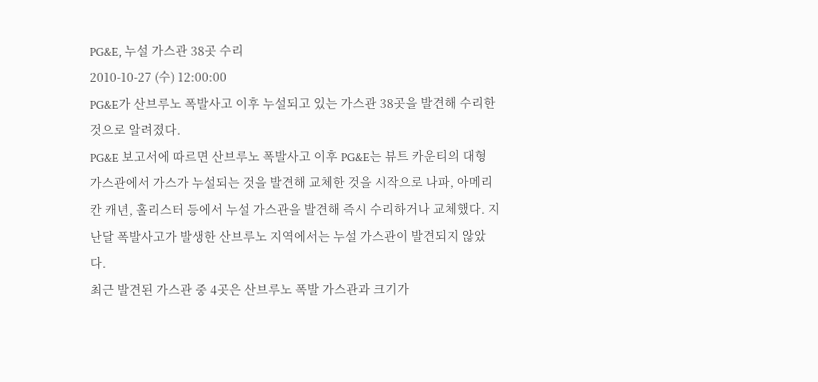PG&E, 누설 가스관 38곳 수리
2010-10-27 (수) 12:00:00
PG&E가 산브루노 폭발사고 이후 누설되고 있는 가스관 38곳을 발견해 수리한 것으로 알려졌다.
PG&E 보고서에 따르면 산브루노 폭발사고 이후 PG&E는 뷰트 카운티의 대형 가스관에서 가스가 누설되는 것을 발견해 교체한 것을 시작으로 나파, 아메리칸 캐년, 홀리스터 등에서 누설 가스관을 발견해 즉시 수리하거나 교체했다. 지난달 폭발사고가 발생한 산브루노 지역에서는 누설 가스관이 발견되지 않았다.
최근 발견된 가스관 중 4곳은 산브루노 폭발 가스관과 크기가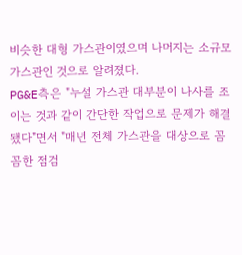비슷한 대형 가스관이였으며 나머지는 소규모 가스관인 것으로 알려졌다.
PG&E측은 "누설 가스관 대부분이 나사를 조이는 것과 같이 간단한 작업으로 문제가 해결됐다"면서 "매년 전체 가스관을 대상으로 꼼꼼한 점검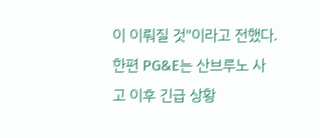이 이뤄질 것"이라고 전했다.
한편 PG&E는 산브루노 사고 이후 긴급 상황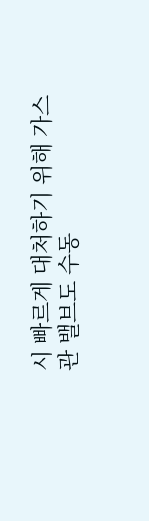시 빠르게 대처하기 위해 가스관 밸브도 수동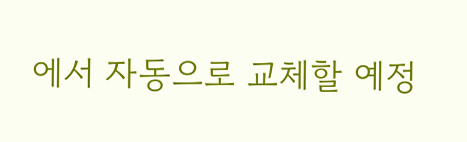에서 자동으로 교체할 예정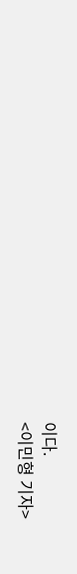이다.
<이민형 기자>